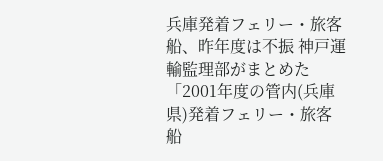兵庫発着フェリー・旅客船、昨年度は不振 神戸運輸監理部がまとめた「2001年度の管内(兵庫県)発着フェリー・旅客船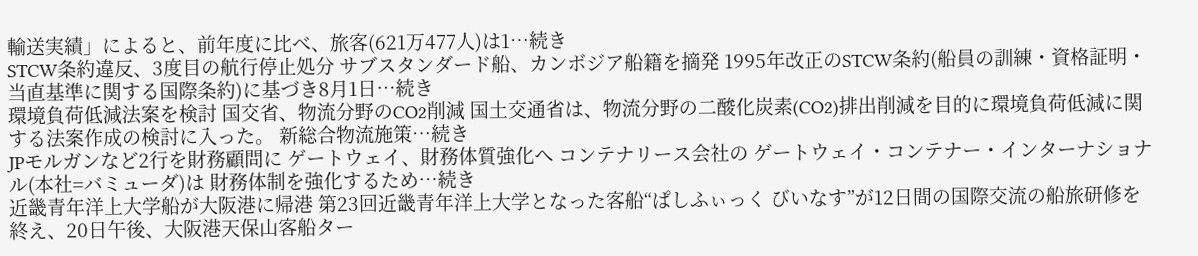輸送実績」によると、前年度に比べ、旅客(621万477人)は1…続き
STCW条約違反、3度目の航行停止処分 サブスタンダード船、カンボジア船籍を摘発 1995年改正のSTCW条約(船員の訓練・資格証明・当直基準に関する国際条約)に基づき8月1日…続き
環境負荷低減法案を検討 国交省、物流分野のCO2削減 国土交通省は、物流分野の二酸化炭素(CO2)排出削減を目的に環境負荷低減に関する法案作成の検討に入った。 新総合物流施策…続き
JPモルガンなど2行を財務顧問に ゲートウェイ、財務体質強化へ コンテナリース会社の ゲートウェイ・コンテナー・インターナショナル(本社=バミューダ)は 財務体制を強化するため…続き
近畿青年洋上大学船が大阪港に帰港 第23回近畿青年洋上大学となった客船“ぱしふぃっく びいなす”が12日間の国際交流の船旅研修を終え、20日午後、大阪港天保山客船ター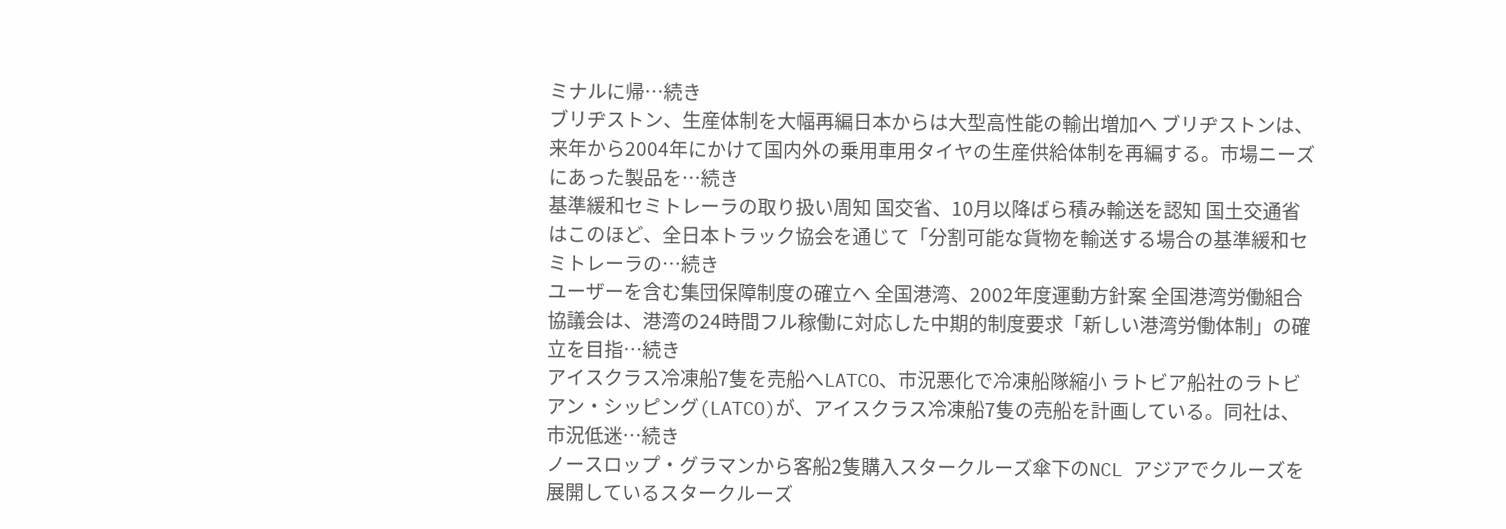ミナルに帰…続き
ブリヂストン、生産体制を大幅再編日本からは大型高性能の輸出増加へ ブリヂストンは、来年から2004年にかけて国内外の乗用車用タイヤの生産供給体制を再編する。市場ニーズにあった製品を…続き
基準緩和セミトレーラの取り扱い周知 国交省、10月以降ばら積み輸送を認知 国土交通省はこのほど、全日本トラック協会を通じて「分割可能な貨物を輸送する場合の基準緩和セミトレーラの…続き
ユーザーを含む集団保障制度の確立へ 全国港湾、2002年度運動方針案 全国港湾労働組合協議会は、港湾の24時間フル稼働に対応した中期的制度要求「新しい港湾労働体制」の確立を目指…続き
アイスクラス冷凍船7隻を売船へLATCO、市況悪化で冷凍船隊縮小 ラトビア船社のラトビアン・シッピング(LATCO)が、アイスクラス冷凍船7隻の売船を計画している。同社は、市況低迷…続き
ノースロップ・グラマンから客船2隻購入スタークルーズ傘下のNCL アジアでクルーズを展開しているスタークルーズ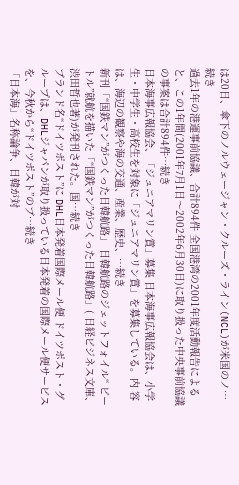は20日、傘下のノルウェージャン・クルーズ・ライン(NCL)が米国のノ…続き
過去1年の港運事前協議、合計894件 全国港湾の2001年度活動報告によると、この1年間(2001年7月1日〜2002年6月30日)に取り扱った中央事前協議の事案は合計894件…続き
日本海事広報協会、「ジュニアマリン賞」募集 日本海事広報協会は、小学生・中学生・高校生を対象に「ジュニアマリン賞」を募集している。内 容は、海辺の観察や海の交通、産業、歴史、…続き
新刊「“国鉄マン”がつくった日韓航路」 日韓航路のジェットフォイル“ ビートル”就航を描いた「“国鉄マン”がつくった日韓航路」( 日経ビジネス文庫、渋田哲也著)が発刊された。国…続き
ブランド名“ドイツポスト”に DHL日本発着国際メール便 ドイツポスト・グループは、DHLジャパンが取り扱っている日本発着の国際メール便サービスを、今秋から“ドイツポスト”のブ…続き
「日本海」名称論争、日韓が対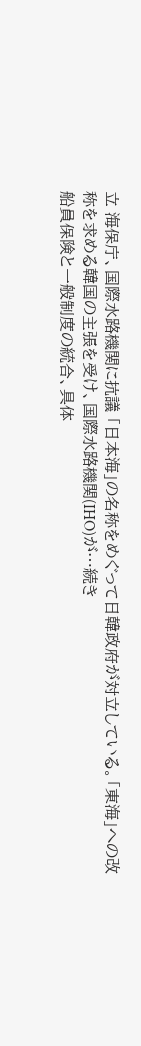立 海保庁、国際水路機関に抗議 「日本海」の名称をめぐって日韓政府が対立している。「東海」への改称を求める韓国の主張を受け、国際水路機関(IHO)が…続き
船員保険と一般制度の統合、具体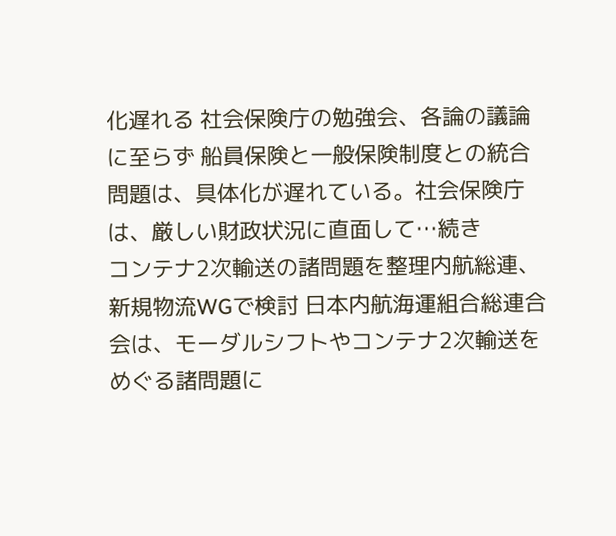化遅れる 社会保険庁の勉強会、各論の議論に至らず 船員保険と一般保険制度との統合問題は、具体化が遅れている。社会保険庁は、厳しい財政状況に直面して…続き
コンテナ2次輸送の諸問題を整理内航総連、新規物流WGで検討 日本内航海運組合総連合会は、モーダルシフトやコンテナ2次輸送をめぐる諸問題に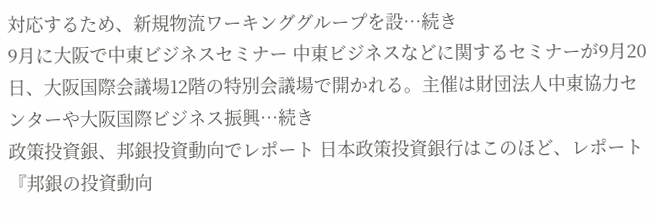対応するため、新規物流ワーキンググループを設…続き
9月に大阪で中東ビジネスセミナー 中東ビジネスなどに関するセミナーが9月20日、大阪国際会議場12階の特別会議場で開かれる。主催は財団法人中東協力センターや大阪国際ビジネス振興…続き
政策投資銀、邦銀投資動向でレポート 日本政策投資銀行はこのほど、レポート『邦銀の投資動向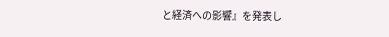と経済への影響』を発表し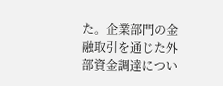た。企業部門の金融取引を通じた外部資金調達につい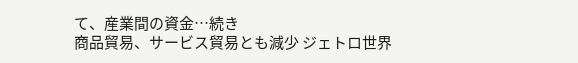て、産業間の資金…続き
商品貿易、サービス貿易とも減少 ジェトロ世界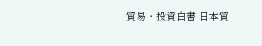貿易・投資白書 日本貿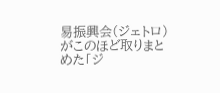易振興会(ジェトロ)がこのほど取りまとめた「ジ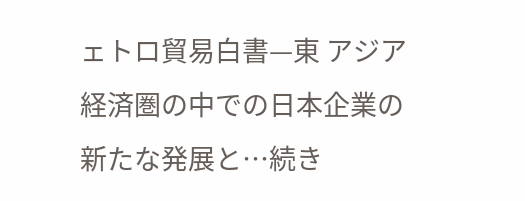ェトロ貿易白書—東 アジア経済圏の中での日本企業の新たな発展と…続き